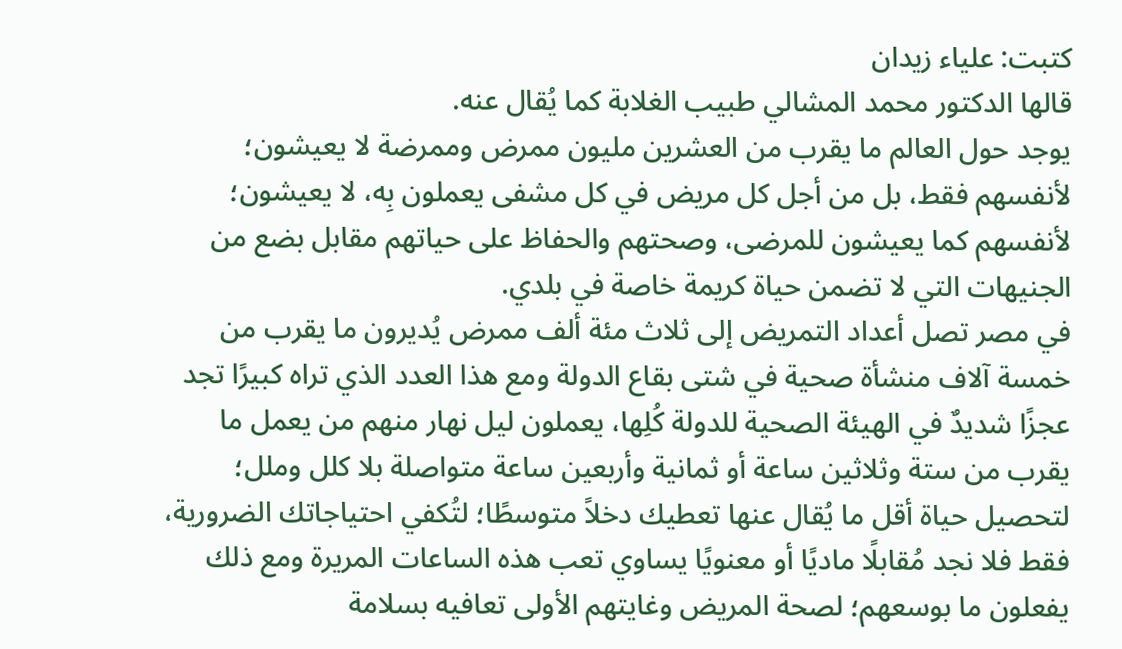كتبت: علياء زيدان
قالها الدكتور محمد المشالي طبيب الغلابة كما يُقال عنه.
يوجد حول العالم ما يقرب من العشرين مليون ممرض وممرضة لا يعيشون؛ لأنفسهم فقط، بل من أجل كل مريض في كل مشفى يعملون بِه، لا يعيشون؛ لأنفسهم كما يعيشون للمرضى، وصحتهم والحفاظ على حياتهم مقابل بضع من الجنيهات التي لا تضمن حياة كريمة خاصة في بلدي.
في مصر تصل أعداد التمريض إلى ثلاث مئة ألف ممرض يُديرون ما يقرب من خمسة آلاف منشأة صحية في شتى بقاع الدولة ومع هذا العدد الذي تراه كبيرًا تجد عجزًا شديدٌ في الهيئة الصحية للدولة كُلِها، يعملون ليل نهار منهم من يعمل ما يقرب من ستة وثلاثين ساعة أو ثمانية وأربعين ساعة متواصلة بلا كلل وملل؛ لتحصيل حياة أقل ما يُقال عنها تعطيك دخلاً متوسطًا؛ لتُكفي احتياجاتك الضرورية، فقط فلا نجد مُقابلًا ماديًا أو معنويًا يساوي تعب هذه الساعات المريرة ومع ذلك يفعلون ما بوسعهم؛ لصحة المريض وغايتهم الأولى تعافيه بسلامة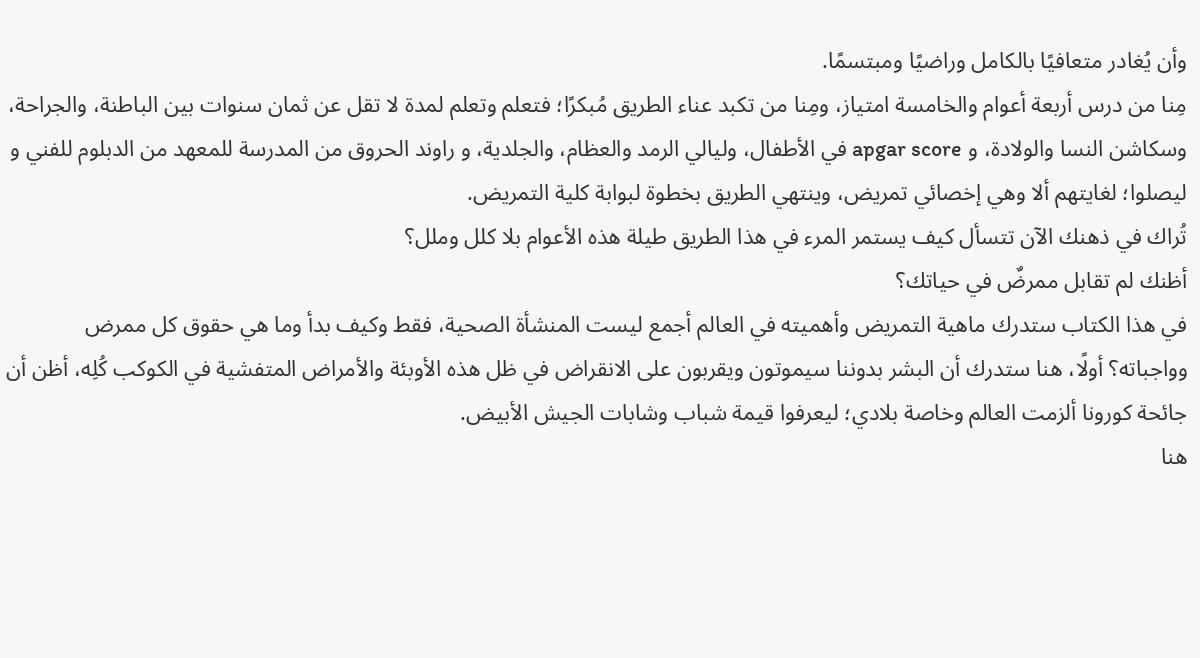وأن يُغادر متعافيًا بالكامل وراضيًا ومبتسمًا.
مِنا من درس أربعة أعوام والخامسة امتياز، ومِنا من تكبد عناء الطريق مُبكرًا؛ فتعلم وتعلم لمدة لا تقل عن ثمان سنوات بين الباطنة، والجراحة، وسكاشن النسا والولادة، و apgar score في الأطفال، وليالي الرمد والعظام، والجلدية، و راوند الحروق من المدرسة للمعهد من الدبلوم للفني و ليصلوا؛ لغايتهم ألا وهي إخصائي تمريض، وينتهي الطريق بخطوة لبوابة كلية التمريض.
تُراك في ذهنك الآن تتسأل كيف يستمر المرء في هذا الطريق طيلة هذه الأعوام بلا كلل وملل؟
أظنك لم تقابل ممرضٌ في حياتك؟
في هذا الكتاب ستدرك ماهية التمريض وأهميته في العالم أجمع ليست المنشأة الصحية، فقط وكيف بدأ وما هي حقوق كل ممرض وواجباته؟ أولًا، هنا ستدرك أن البشر بدوننا سيموتون ويقربون على الانقراض في ظل هذه الأوبئة والأمراض المتفشية في الكوكب كُلِه، أظن أن جائحة كورونا ألزمت العالم وخاصة بلادي؛ ليعرفوا قيمة شباب وشابات الجيش الأبيض.
هنا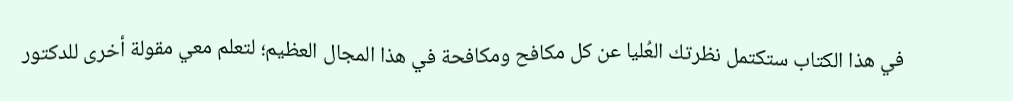في هذا الكتاب ستكتمل نظرتك العُليا عن كل مكافح ومكافحة في هذا المجال العظيم؛ لتعلم معي مقولة أخرى للدكتور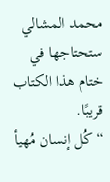محمد المشالي ستحتاجها في ختام هذا الكتاب قريبًا.
“كُل إنسان مُهيأ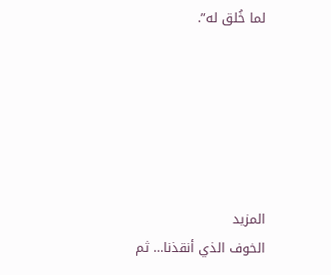لما خُلق له”.






المزيد
الخوف الذي أنقذنا… ثم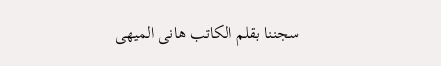سجننا بقلم الكاتب هانى الميهى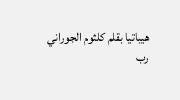هيباتيا بقلم كلثوم الجوراني
رب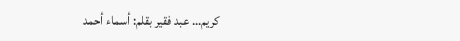كريم… عبد فقير بقلم: أسماء أحمد